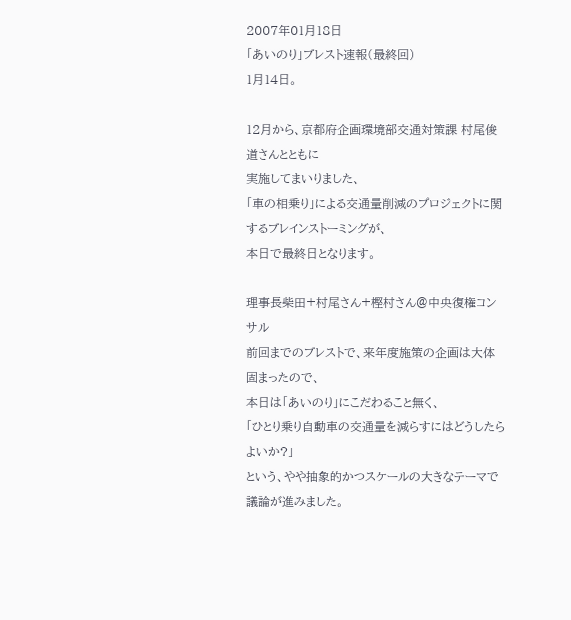2007年01月18日
「あいのり」ブレスト速報(最終回)
1月14日。

12月から、京都府企画環境部交通対策課 村尾俊道さんとともに
実施してまいりました、
「車の相乗り」による交通量削減のプロジェクトに関するブレインストーミングが、
本日で最終日となります。

理事長柴田+村尾さん+樫村さん@中央復権コンサル
前回までのブレストで、来年度施策の企画は大体固まったので、
本日は「あいのり」にこだわること無く、
「ひとり乗り自動車の交通量を減らすにはどうしたらよいか?」
という、やや抽象的かつスケールの大きなテーマで議論が進みました。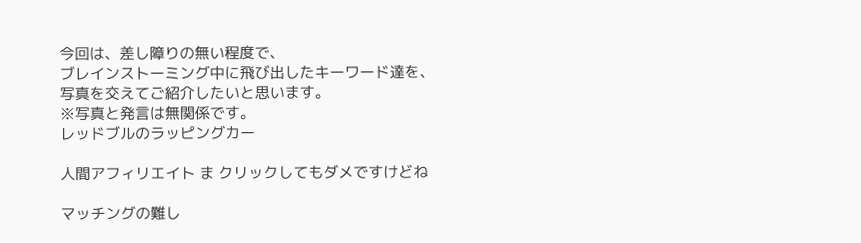今回は、差し障りの無い程度で、
ブレインストーミング中に飛び出したキーワード達を、
写真を交えてご紹介したいと思います。
※写真と発言は無関係です。
レッドブルのラッピングカー

人間アフィリエイト ま クリックしてもダメですけどね

マッチングの難し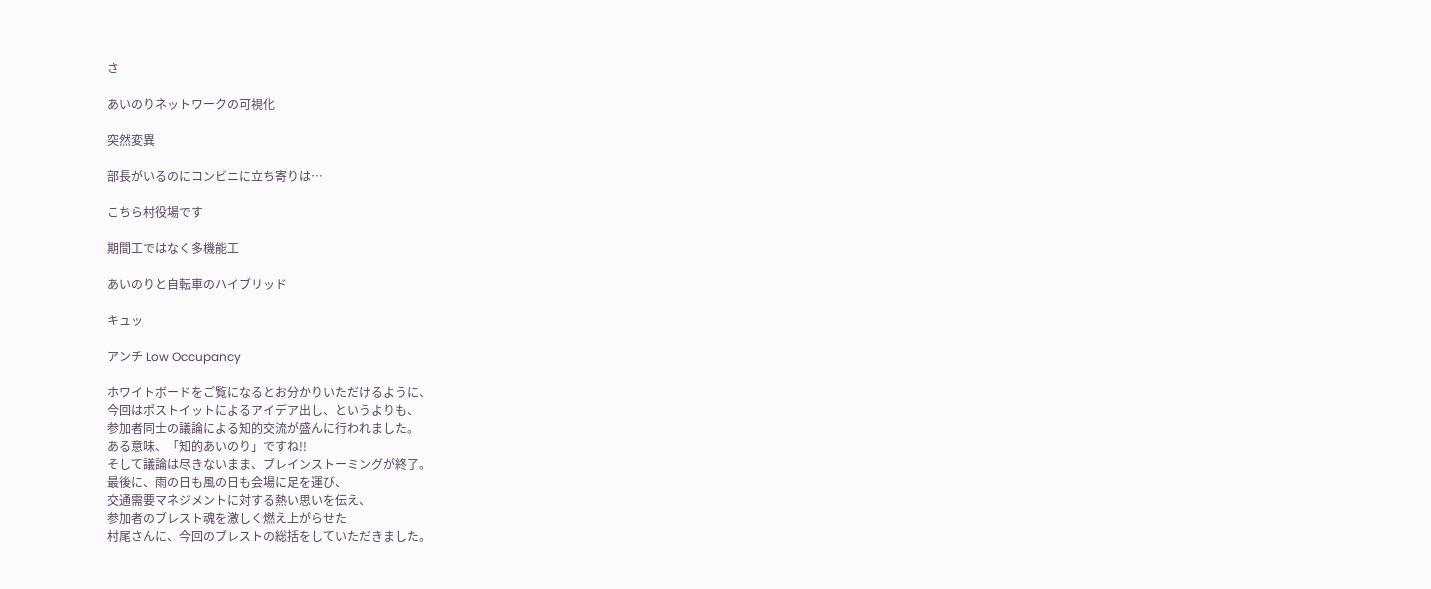さ

あいのりネットワークの可視化

突然変異

部長がいるのにコンビニに立ち寄りは…

こちら村役場です

期間工ではなく多機能工

あいのりと自転車のハイブリッド

キュッ

アンチ Low Occupancy

ホワイトボードをご覧になるとお分かりいただけるように、
今回はポストイットによるアイデア出し、というよりも、
参加者同士の議論による知的交流が盛んに行われました。
ある意味、「知的あいのり」ですね!!
そして議論は尽きないまま、ブレインストーミングが終了。
最後に、雨の日も風の日も会場に足を運び、
交通需要マネジメントに対する熱い思いを伝え、
参加者のブレスト魂を激しく燃え上がらせた
村尾さんに、今回のブレストの総括をしていただきました。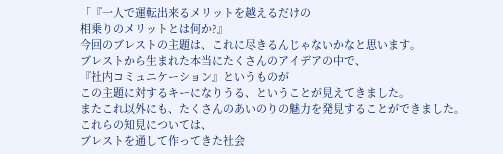「『一人で運転出来るメリットを越えるだけの
相乗りのメリットとは何か?』
今回のブレストの主題は、これに尽きるんじゃないかなと思います。
ブレストから生まれた本当にたくさんのアイデアの中で、
『社内コミュニケーション』というものが
この主題に対するキーになりうる、ということが見えてきました。
またこれ以外にも、たくさんのあいのりの魅力を発見することができました。
これらの知見については、
ブレストを通して作ってきた社会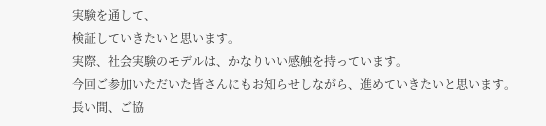実験を通して、
検証していきたいと思います。
実際、社会実験のモデルは、かなりいい感触を持っています。
今回ご参加いただいた皆さんにもお知らせしながら、進めていきたいと思います。
長い間、ご協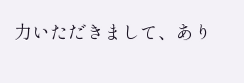力いただきまして、あり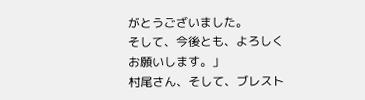がとうございました。
そして、今後とも、よろしくお願いします。」
村尾さん、そして、ブレスト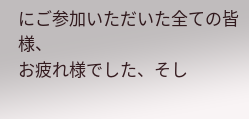にご参加いただいた全ての皆様、
お疲れ様でした、そし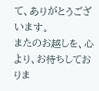て、ありがとうございます。
またのお越しを、心より、お待ちしておりま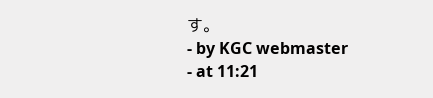す。
- by KGC webmaster
- at 11:21